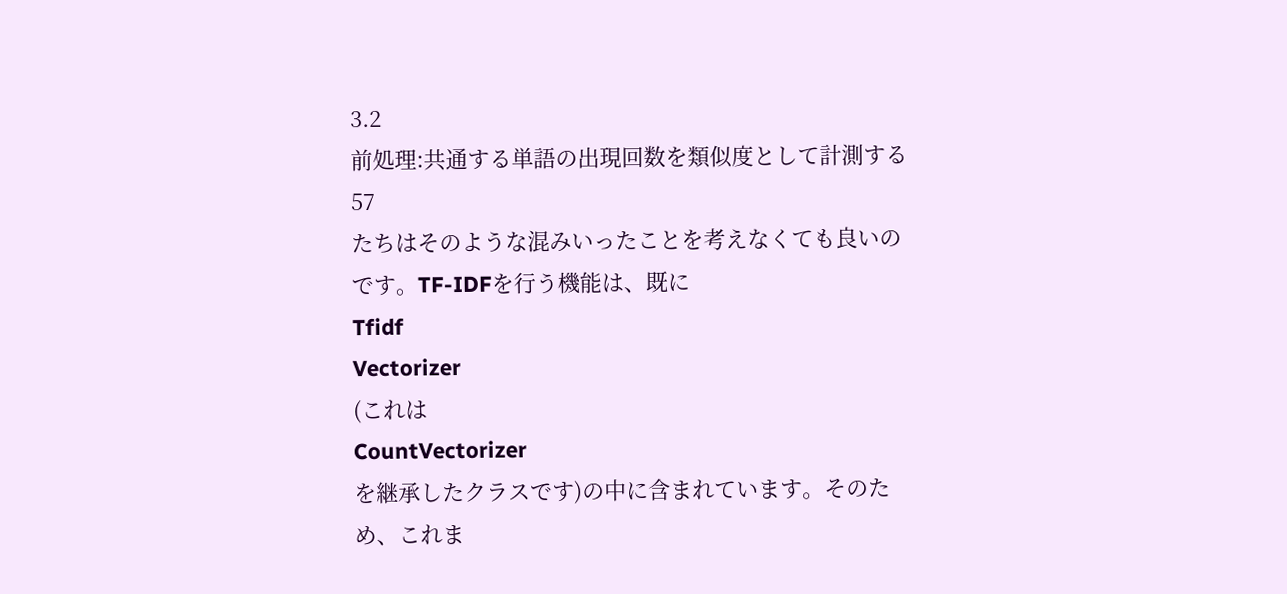3.2
前処理:共通する単語の出現回数を類似度として計測する
57
たちはそのような混みいったことを考えなくても良いのです。TF-IDFを行う機能は、既に
Tfidf
Vectorizer
(これは
CountVectorizer
を継承したクラスです)の中に含まれています。そのた
め、これま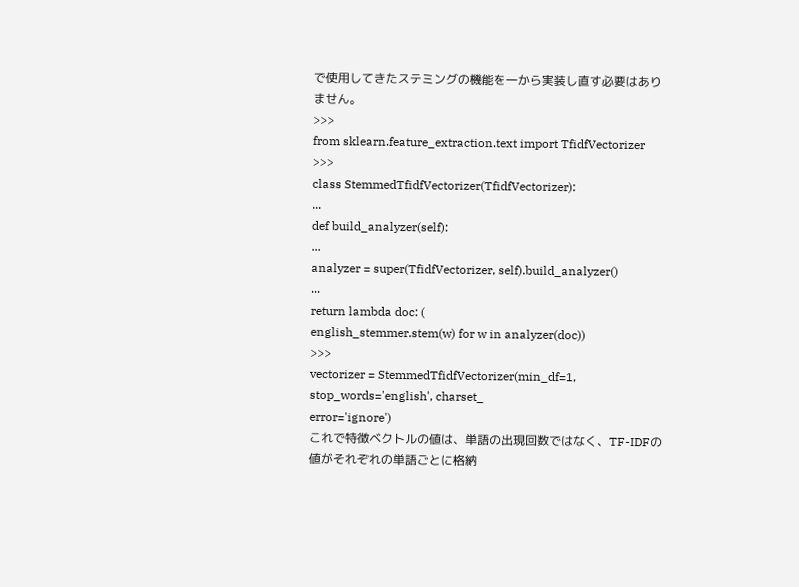で使用してきたステミングの機能を一から実装し直す必要はありません。
>>>
from sklearn.feature_extraction.text import TfidfVectorizer
>>>
class StemmedTfidfVectorizer(TfidfVectorizer):
...
def build_analyzer(self):
...
analyzer = super(TfidfVectorizer, self).build_analyzer()
...
return lambda doc: (
english_stemmer.stem(w) for w in analyzer(doc))
>>>
vectorizer = StemmedTfidfVectorizer(min_df=1, stop_words='english', charset_
error='ignore')
これで特徴ベクトルの値は、単語の出現回数ではなく、TF-IDFの値がそれぞれの単語ごとに格納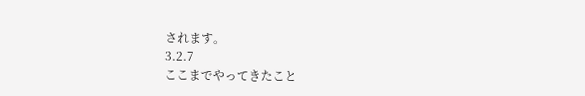されます。
3.2.7
ここまでやってきたこと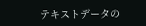テキストデータの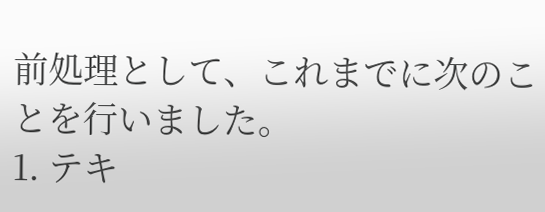前処理として、これまでに次のことを行いました。
1. テキ